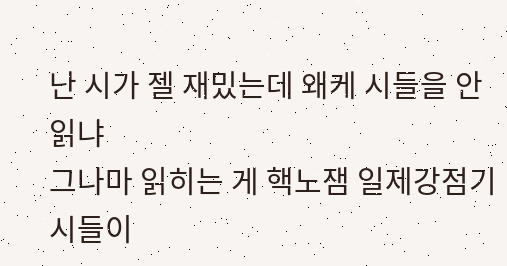난 시가 젤 재밌는데 왜케 시들을 안 읽냐
그나마 읽히는 게 핵노잼 일제강점기 시들이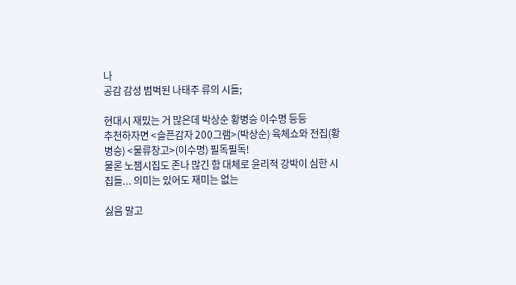나
공감 감성 범벅된 나태주 류의 시들;

현대시 재밌는 거 많은데 박상순 황병승 이수명 등등
추천하자면 <슬픈감자 200그램>(박상순) 육체쇼와 전집(황병승) <물류창고>(이수명) 필독필독!
물론 노잼시집도 존나 많긴 함 대체로 윤리적 강박이 심한 시집들... 의미는 있어도 재미는 없는

싫음 말고